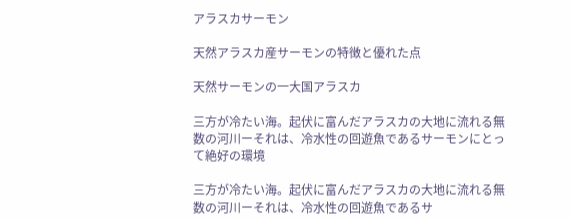アラスカサーモン

天然アラスカ産サーモンの特徴と優れた点

天然サーモンの一大国アラスカ

三方が冷たい海。起伏に富んだアラスカの大地に流れる無数の河川ーそれは、冷水性の回遊魚であるサーモンにとって絶好の環境

三方が冷たい海。起伏に富んだアラスカの大地に流れる無数の河川ーそれは、冷水性の回遊魚であるサ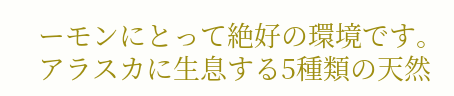ーモンにとって絶好の環境です。
アラスカに生息する5種類の天然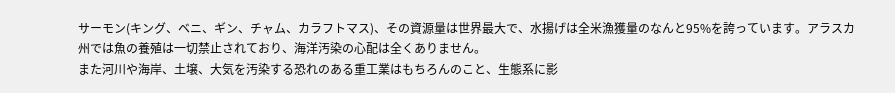サーモン(キング、ベニ、ギン、チャム、カラフトマス)、その資源量は世界最大で、水揚げは全米漁獲量のなんと95%を誇っています。アラスカ州では魚の養殖は一切禁止されており、海洋汚染の心配は全くありません。
また河川や海岸、土壌、大気を汚染する恐れのある重工業はもちろんのこと、生態系に影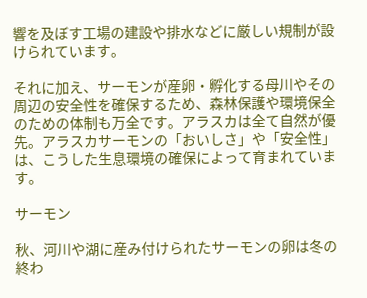響を及ぼす工場の建設や排水などに厳しい規制が設けられています。

それに加え、サーモンが産卵・孵化する母川やその周辺の安全性を確保するため、森林保護や環境保全のための体制も万全です。アラスカは全て自然が優先。アラスカサーモンの「おいしさ」や「安全性」は、こうした生息環境の確保によって育まれています。

サーモン

秋、河川や湖に産み付けられたサーモンの卵は冬の終わ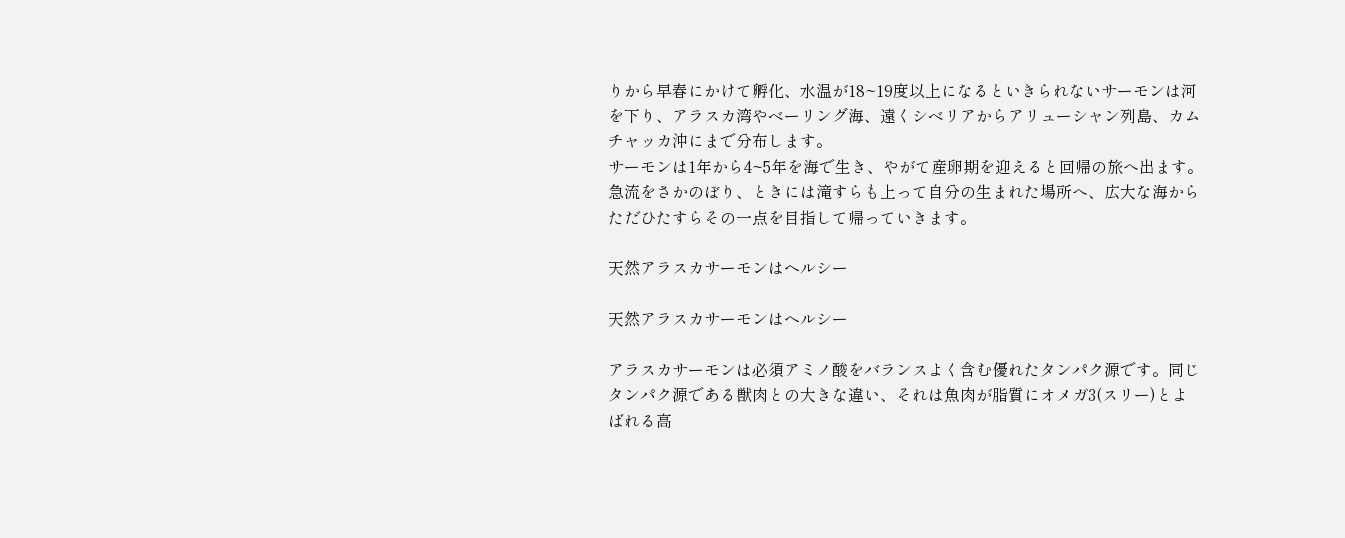りから早春にかけて孵化、水温が18~19度以上になるといきられないサーモンは河を下り、アラスカ湾やベーリング海、遠くシベリアからアリューシャン列島、カムチャッカ沖にまで分布します。
サーモンは1年から4~5年を海で生き、やがて産卵期を迎えると回帰の旅へ出ます。急流をさかのぼり、ときには滝すらも上って自分の生まれた場所へ、広大な海からただひたすらその一点を目指して帰っていきます。

天然アラスカサーモンはヘルシー

天然アラスカサーモンはヘルシー

アラスカサーモンは必須アミノ酸をバランスよく含む優れたタンパク源です。同じタンパク源である獣肉との大きな違い、それは魚肉が脂質にオメガ3(スリー)とよばれる高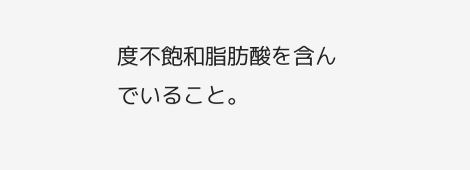度不飽和脂肪酸を含んでいること。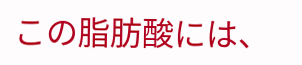この脂肪酸には、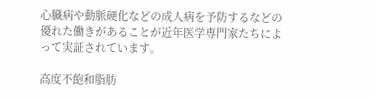心臓病や動脈硬化などの成人病を予防するなどの優れた働きがあることが近年医学専門家たちによって実証されています。

高度不飽和脂肪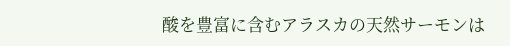酸を豊富に含むアラスカの天然サーモンは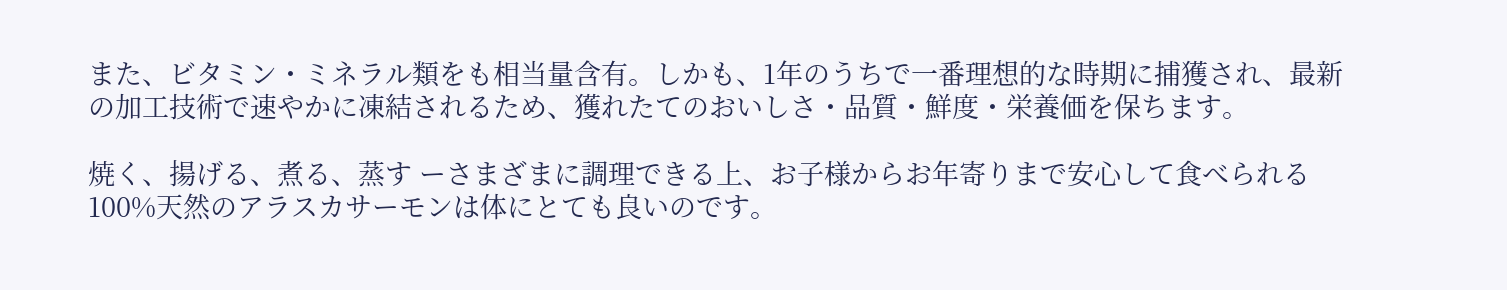また、ビタミン・ミネラル類をも相当量含有。しかも、1年のうちで一番理想的な時期に捕獲され、最新の加工技術で速やかに凍結されるため、獲れたてのおいしさ・品質・鮮度・栄養価を保ちます。

焼く、揚げる、煮る、蒸す ーさまざまに調理できる上、お子様からお年寄りまで安心して食べられる100%天然のアラスカサーモンは体にとても良いのです。